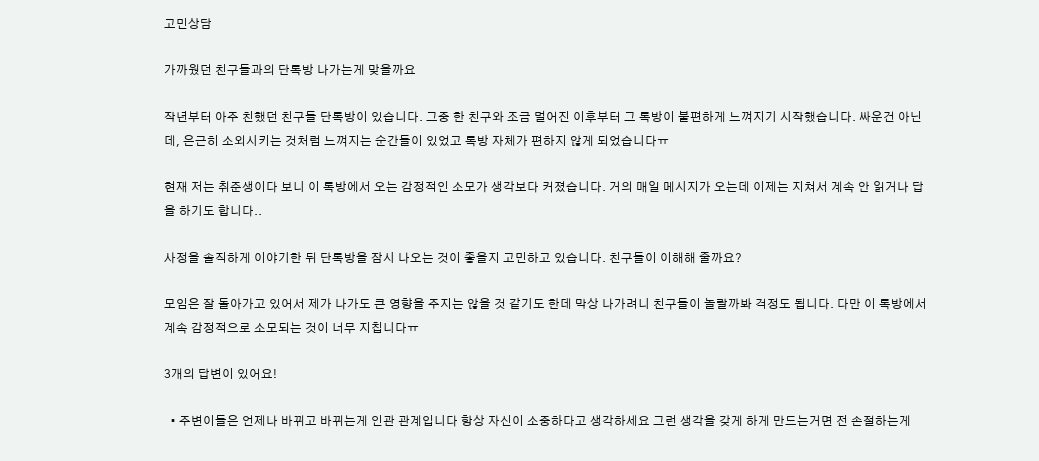고민상담

가까웠던 친구들과의 단톡방 나가는게 맞을까요

작년부터 아주 친했던 친구들 단톡방이 있습니다. 그중 한 친구와 조금 멀어진 이후부터 그 톡방이 불편하게 느껴지기 시작했습니다. 싸운건 아닌데, 은근히 소외시키는 것처럼 느껴지는 순간들이 있었고 톡방 자체가 편하지 않게 되었습니다ㅠ

현재 저는 취준생이다 보니 이 톡방에서 오는 감정적인 소모가 생각보다 커졌습니다. 거의 매일 메시지가 오는데 이제는 지쳐서 계속 안 읽거나 답을 하기도 합니다..

사정을 솔직하게 이야기한 뒤 단톡방을 잠시 나오는 것이 좋을지 고민하고 있습니다. 친구들이 이해해 줄까요?

모임은 잘 돌아가고 있어서 제가 나가도 큰 영향을 주지는 않을 것 같기도 한데 막상 나가려니 친구들이 놀랄까봐 걱정도 됩니다. 다만 이 톡방에서 계속 감정적으로 소모되는 것이 너무 지칩니다ㅠ

3개의 답변이 있어요!

  • 주변이들은 언제나 바뀌고 바뀌는게 인관 관계입니다 항상 자신이 소중하다고 생각하세요 그런 생각을 갖게 하게 만드는거면 전 손절하는게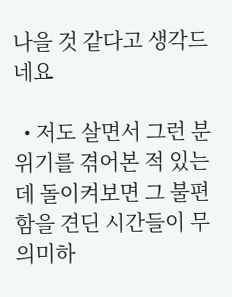나을 것 같다고 생각드네요

  • 저도 살면서 그런 분위기를 겪어본 적 있는데 돌이켜보면 그 불편함을 견딘 시간들이 무의미하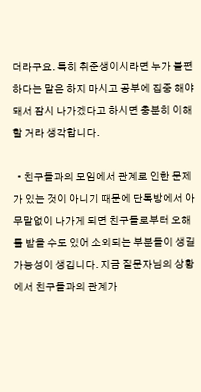더라구요. 특히 취준생이시라면 누가 불편하다는 말은 하지 마시고 공부에 집중 해야돼서 잠시 나가겠다고 하시면 충분히 이해 할 거라 생각합니다.

  • 친구들과의 모임에서 관계로 인한 문제가 있는 것이 아니기 때문에 단톡방에서 아무말없이 나가게 되면 친구들로부터 오해를 받을 수도 있어 소외되는 부분들이 생길 가능성이 생깁니다. 지금 질문자님의 상황에서 친구들과의 관계가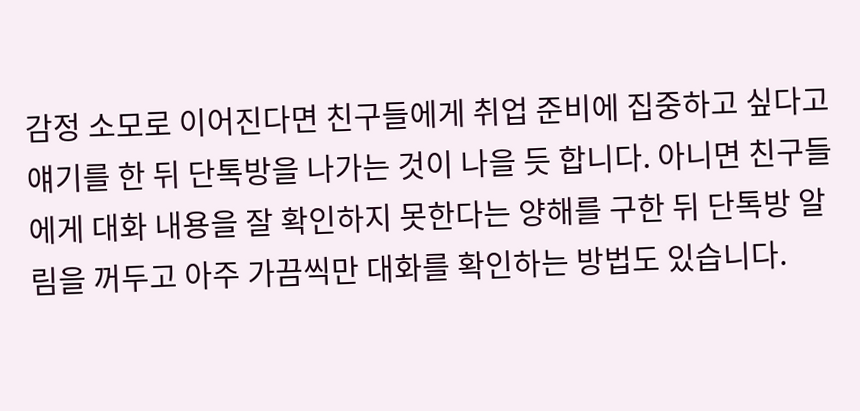감정 소모로 이어진다면 친구들에게 취업 준비에 집중하고 싶다고 얘기를 한 뒤 단톡방을 나가는 것이 나을 듯 합니다. 아니면 친구들에게 대화 내용을 잘 확인하지 못한다는 양해를 구한 뒤 단톡방 알림을 꺼두고 아주 가끔씩만 대화를 확인하는 방법도 있습니다.